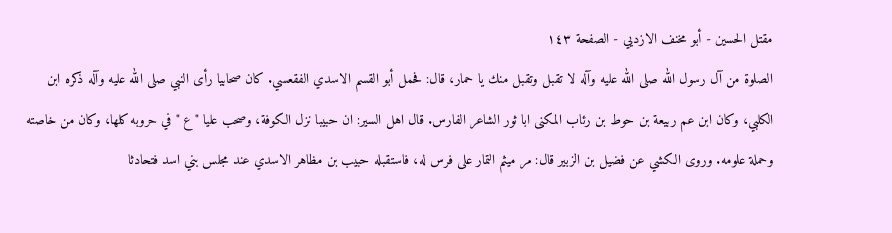مقتل الحسين - أبو مخنف الازديي - الصفحة ١٤٣
الصلوة من آل رسول الله صلى الله عليه وآله لا تقبل وتقبل منك يا حمار، قال: فحمل أبو القسم الاسدي الفقعسي. كان صحابيا رأى النبي صلى الله عليه وآله ذكره ابن الكلبي، وكان ابن عم ربيعة بن حوط بن رئاب المكنى ابا ثور الشاعر الفارس. قال اهل السير: ان حبيبا نزل الكوفة، وصحب عليا " ع " في حروبه كلها، وكان من خاصته وحملة علومه. وروى الكشي عن فضيل بن الزبير قال: مر ميثم التمار على فرس له، فاستقبله حبيب بن مظاهر الاسدي عند مجلس بني اسد فتحادثا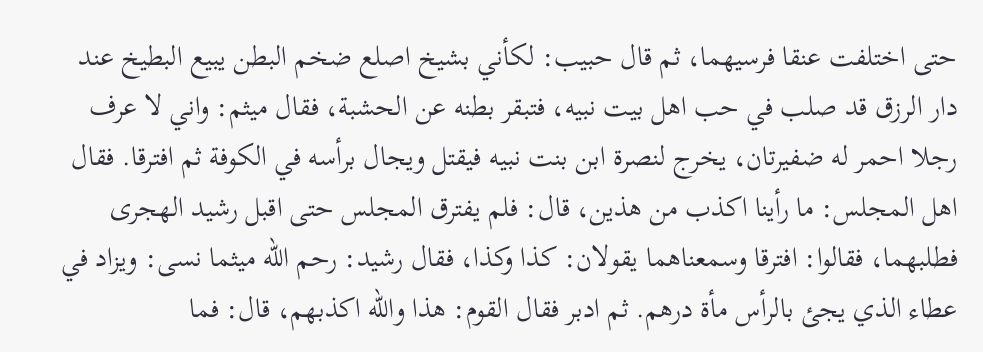حتى اختلفت عنقا فرسيهما، ثم قال حبيب: لكأني بشيخ اصلع ضخم البطن يبيع البطيخ عند دار الرزق قد صلب في حب اهل بيت نبيه، فتبقر بطنه عن الحشبة، فقال ميثم: واني لا عرف رجلا احمر له ضفيرتان، يخرج لنصرة ابن بنت نبيه فيقتل ويجال برأسه في الكوفة ثم افترقا. فقال اهل المجلس: ما رأينا اكذب من هذين، قال: فلم يفترق المجلس حتى اقبل رشيد الهجرى فطلبهما، فقالوا: افترقا وسمعناهما يقولان: كذا وكذا، فقال رشيد: رحم الله ميثما نسى: ويزاد في عطاء الذي يجئ بالرأس مأة درهم. ثم ادبر فقال القوم: هذا والله اكذبهم، قال: فما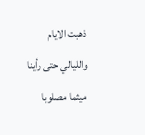ذهبت الايام والليالي حتى رأينا ميثما مصلوبا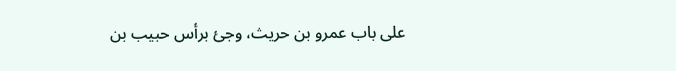على باب عمرو بن حريث، وجئ برأس حبيب بن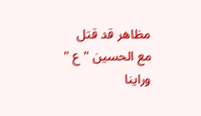مظاهر قد قتل مع الحسين " ع " وراينا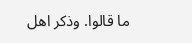ما قالوا. وذكر اهل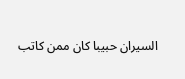السيران حبيبا كان ممن كاتب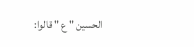الحسين " ع " قالوا: